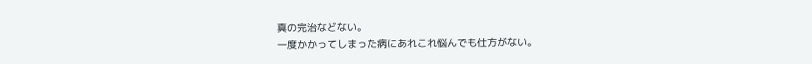真の完治などない。
一度かかってしまった病にあれこれ悩んでも仕方がない。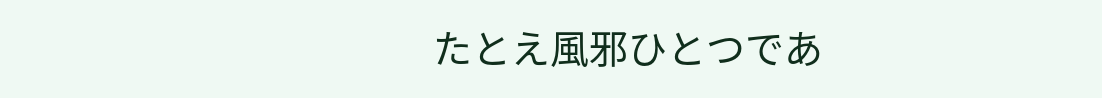たとえ風邪ひとつであ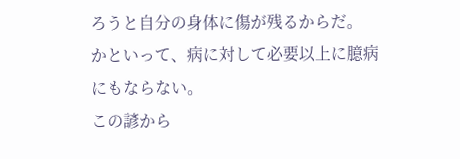ろうと自分の身体に傷が残るからだ。
かといって、病に対して必要以上に臆病にもならない。
この諺から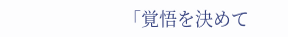「覚悟を決めて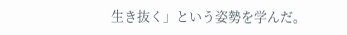生き抜く」という姿勢を学んだ。